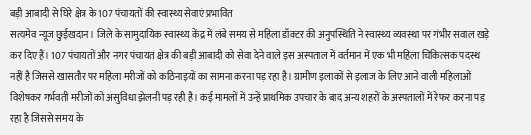बड़ी आबादी से घिरे क्षेत्र के 107 पंचायतों की स्वास्थ्य सेवाएं प्रभावित
सत्यमेव न्यूज छुईखदान। जिले के सामुदायिक स्वास्थ्य केंद्र में लंबे समय से महिला डॉक्टर की अनुपस्थिति ने स्वास्थ्य व्यवस्था पर गंभीर सवाल खड़े कर दिए हैं। 107 पंचायतों और नगर पंचायत क्षेत्र की बड़ी आबादी को सेवा देने वाले इस अस्पताल में वर्तमान में एक भी महिला चिकित्सक पदस्थ नहीं है जिससे खासतौर पर महिला मरीजों को कठिनाइयों का सामना करना पड़ रहा है। ग्रामीण इलाकों से इलाज के लिए आने वाली महिलाओं विशेषकर गर्भवती मरीजों को असुविधा झेलनी पड़ रही है। कई मामलों में उन्हें प्राथमिक उपचार के बाद अन्य शहरों के अस्पतालों में रेफर करना पड़ रहा है जिससे समय के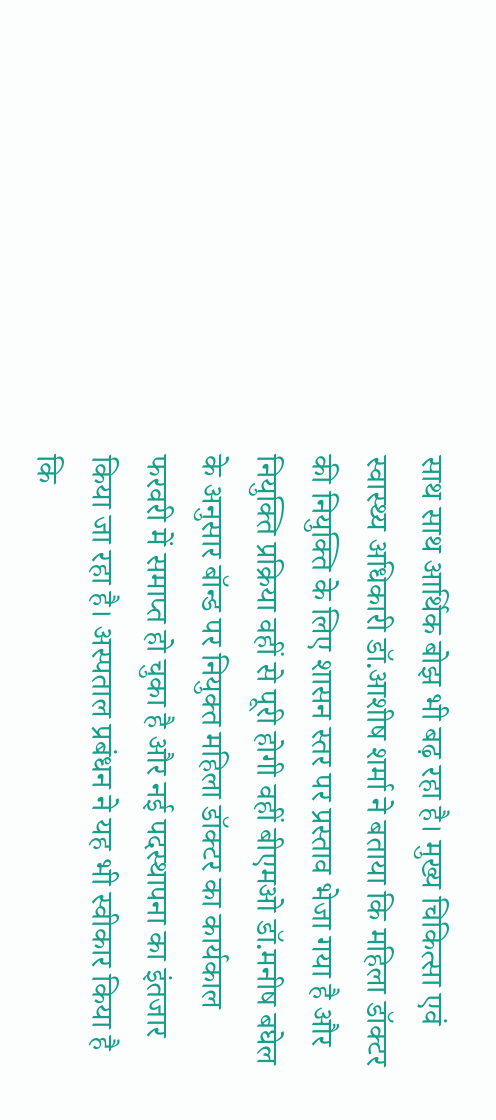साथ साथ आर्थिक बोझ भी बढ़ रहा है। मुख्य चिकित्सा एवं स्वास्थ्य अधिकारी डॉ.आशीष शर्मा ने बताया कि महिला डॉक्टर की नियुक्ति के लिए शासन स्तर पर प्रस्ताव भेजा गया है और नियुक्ति प्रक्रिया वहीं से पूरी होगी वहीं बीएमओ डॉ.मनीष बघेल के अनुसार बॉन्ड पर नियुक्त महिला डॉक्टर का कार्यकाल फरवरी में समाप्त हो चुका है और नई पदस्थापना का इंतजार किया जा रहा है। अस्पताल प्रबंधन ने यह भी स्वीकार किया है कि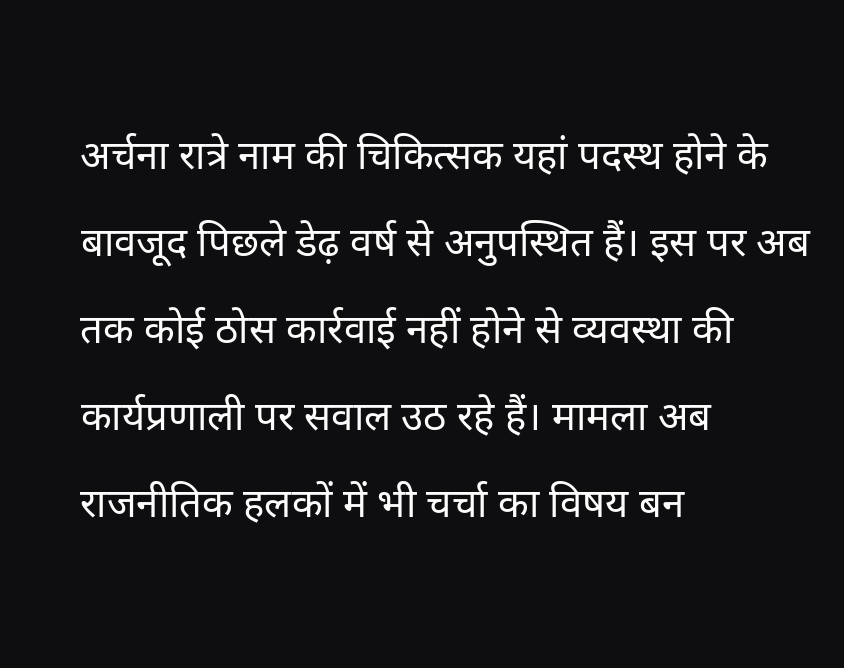अर्चना रात्रे नाम की चिकित्सक यहां पदस्थ होने के बावजूद पिछले डेढ़ वर्ष से अनुपस्थित हैं। इस पर अब तक कोई ठोस कार्रवाई नहीं होने से व्यवस्था की कार्यप्रणाली पर सवाल उठ रहे हैं। मामला अब राजनीतिक हलकों में भी चर्चा का विषय बन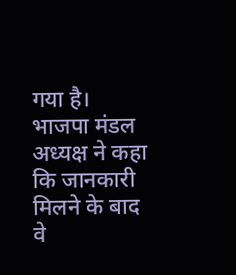गया है। भाजपा मंडल अध्यक्ष ने कहा कि जानकारी मिलने के बाद वे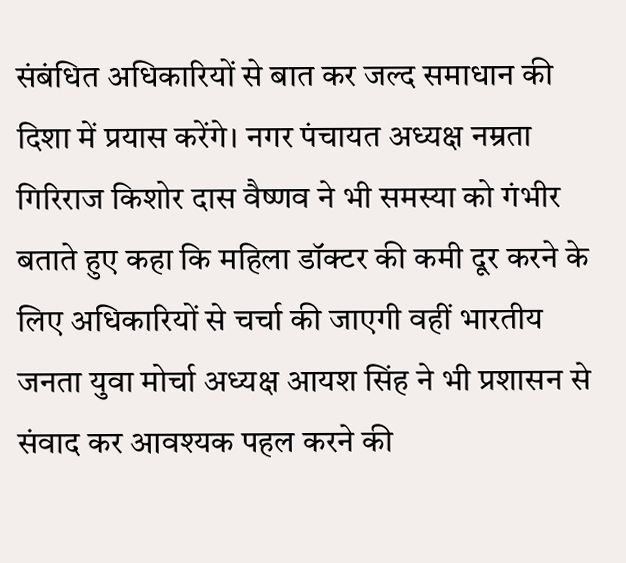संबंधित अधिकारियों से बात कर जल्द समाधान की दिशा में प्रयास करेंगे। नगर पंचायत अध्यक्ष नम्रता गिरिराज किशोर दास वैष्णव ने भी समस्या को गंभीर बताते हुए कहा कि महिला डॉक्टर की कमी दूर करने के लिए अधिकारियों से चर्चा की जाएगी वहीं भारतीय जनता युवा मोर्चा अध्यक्ष आयश सिंह ने भी प्रशासन से संवाद कर आवश्यक पहल करने की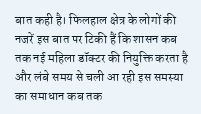बात कही है। फिलहाल क्षेत्र के लोगों की नजरें इस बात पर टिकी हैं कि शासन कब तक नई महिला डॉक्टर की नियुक्ति करता है और लंबे समय से चली आ रही इस समस्या का समाधान कब तक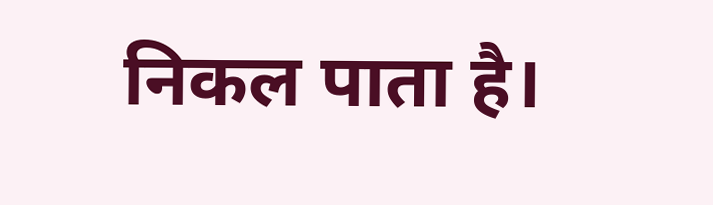निकल पाता है।